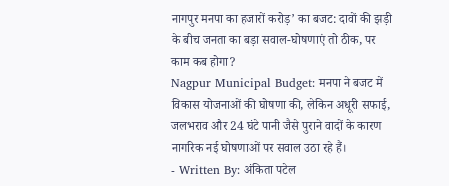नागपुर मनपा का हजारों करोड़’ का बजट: दावों की झड़ी के बीच जनता का बड़ा सवाल-घोषणाएं तो ठीक, पर काम कब होगा?
Nagpur Municipal Budget: मनपा ने बजट में विकास योजनाओं की घोषणा की, लेकिन अधूरी सफाई, जलभराव और 24 घंटे पानी जैसे पुराने वादों के कारण नागरिक नई घोषणाओं पर सवाल उठा रहे हैं।
- Written By: अंकिता पटेल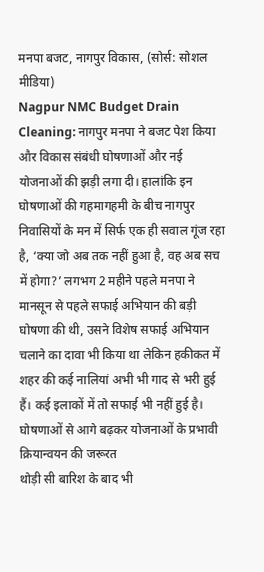मनपा बजट, नागपुर विकास, (सोर्स: सोशल मीडिया)
Nagpur NMC Budget Drain Cleaning: नागपुर मनपा ने बजट पेश किया और विकास संबंधी घोषणाओं और नई योजनाओं की झड़ी लगा दी। हालांकि इन घोषणाओं की गहमागहमी के बीच नागपुर निवासियों के मन में सिर्फ एक ही सवाल गूंज रहा है, ‘क्या जो अब तक नहीं हुआ है, वह अब सच में होगा?’ लगभग 2 महीने पहले मनपा ने मानसून से पहले सफाई अभियान की बड़ी घोषणा की थी, उसने विशेष सफाई अभियान चलाने का दावा भी किया था लेकिन हकीकत में शहर की कई नालियां अभी भी गाद से भरी हुई हैं। कई इलाकों में तो सफाई भी नहीं हुई है।
घोषणाओं से आगे बढ़कर योजनाओं के प्रभावी क्रियान्वयन की जरूरत
थोड़ी सी बारिश के बाद भी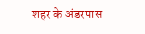शहर के अंडरपास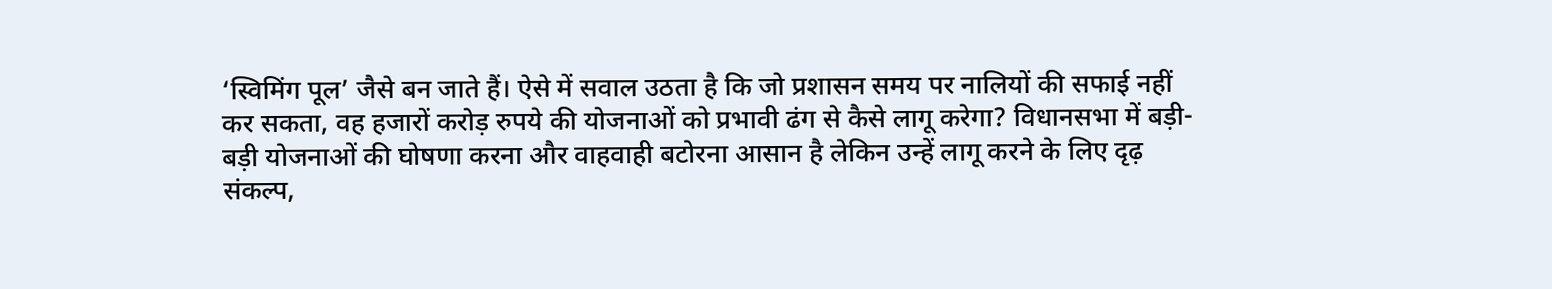‘स्विमिंग पूल’ जैसे बन जाते हैं। ऐसे में सवाल उठता है कि जो प्रशासन समय पर नालियों की सफाई नहीं कर सकता, वह हजारों करोड़ रुपये की योजनाओं को प्रभावी ढंग से कैसे लागू करेगा? विधानसभा में बड़ी-बड़ी योजनाओं की घोषणा करना और वाहवाही बटोरना आसान है लेकिन उन्हें लागू करने के लिए दृढ़ संकल्प,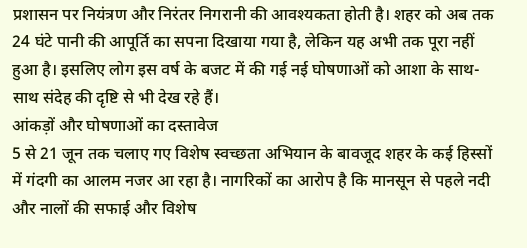प्रशासन पर नियंत्रण और निरंतर निगरानी की आवश्यकता होती है। शहर को अब तक 24 घंटे पानी की आपूर्ति का सपना दिखाया गया है, लेकिन यह अभी तक पूरा नहीं हुआ है। इसलिए लोग इस वर्ष के बजट में की गई नई घोषणाओं को आशा के साथ-साथ संदेह की दृष्टि से भी देख रहे हैं।
आंकड़ों और घोषणाओं का दस्तावेज
5 से 21 जून तक चलाए गए विशेष स्वच्छता अभियान के बावजूद शहर के कई हिस्सों में गंदगी का आलम नजर आ रहा है। नागरिकों का आरोप है कि मानसून से पहले नदी और नालों की सफाई और विशेष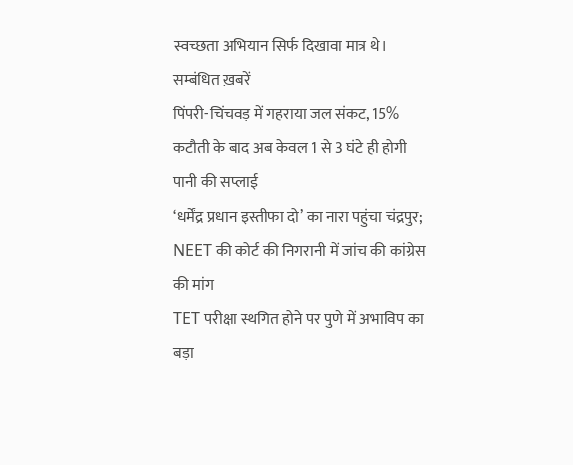स्वच्छता अभियान सिर्फ दिखावा मात्र थे।
सम्बंधित ख़बरें
पिंपरी-चिंचवड़ में गहराया जल संकट, 15% कटौती के बाद अब केवल 1 से 3 घंटे ही होगी पानी की सप्लाई
‘धर्मेंद्र प्रधान इस्तीफा दो’ का नारा पहुंचा चंद्रपुर; NEET की कोर्ट की निगरानी में जांच की कांग्रेस की मांग
TET परीक्षा स्थगित होने पर पुणे में अभाविप का बड़ा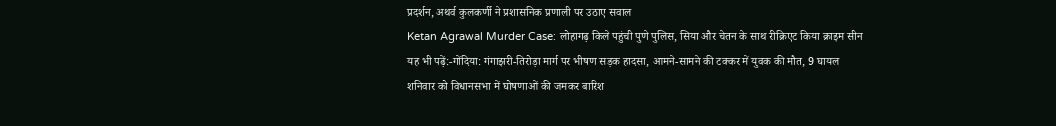प्रदर्शन, अथर्व कुलकर्णी ने प्रशासनिक प्रणाली पर उठाए सवाल
Ketan Agrawal Murder Case: लोहागढ़ किले पहुंची पुणे पुलिस, सिया और चेतन के साथ रीक्रिएट किया क्राइम सीन
यह भी पढ़ें:-गोंदिया: गंगाझरी-तिरोड़ा मार्ग पर भीषण सड़क हादसा, आमने-सामने की टक्कर में युवक की मौत, 9 घायल
शनिवार को विधानसभा में घोषणाओं की जमकर बारिश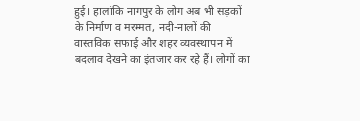हुई। हालांकि नागपुर के लोग अब भी सड़कों के निर्माण व मरम्मत, नदी-नालों की वास्तविक सफाई और शहर व्यवस्थापन में बदलाव देखने का इंतजार कर रहे हैं। लोगों का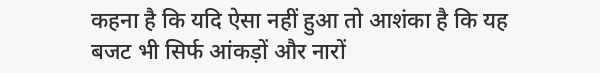कहना है कि यदि ऐसा नहीं हुआ तो आशंका है कि यह बजट भी सिर्फ आंकड़ों और नारों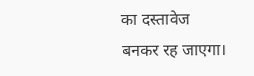का दस्तावेज बनकर रह जाएगा।